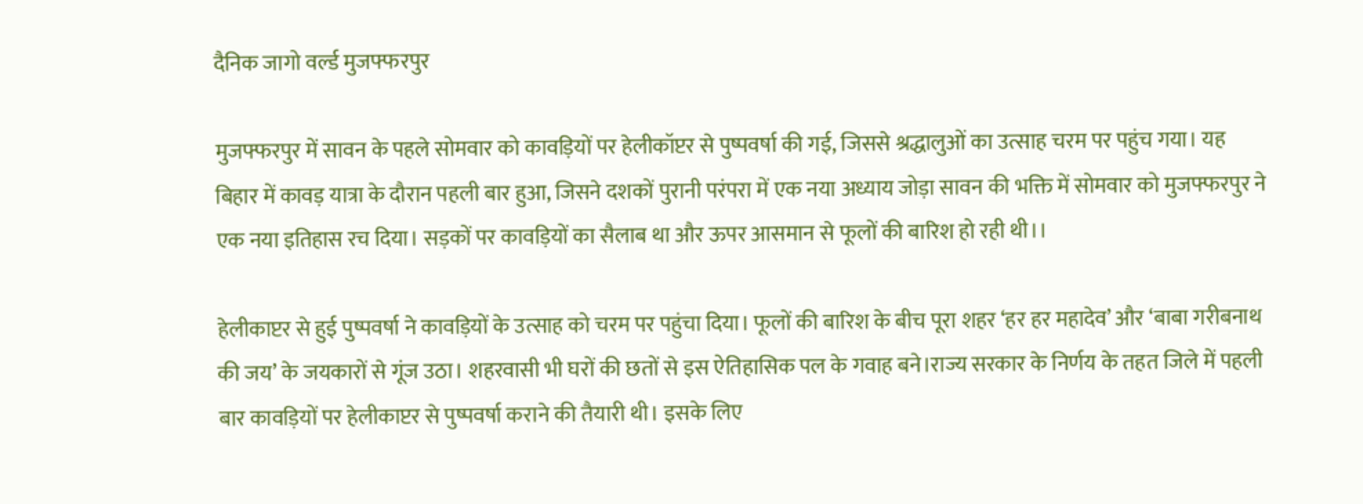दैनिक जागो वर्ल्ड मुजफ्फरपुर

मुजफ्फरपुर में सावन के पहले सोमवार को कावड़ियों पर हेलीकॉप्टर से पुष्पवर्षा की गई, जिससे श्रद्धालुओं का उत्साह चरम पर पहुंच गया। यह बिहार में कावड़ यात्रा के दौरान पहली बार हुआ, जिसने दशकों पुरानी परंपरा में एक नया अध्याय जोड़ा सावन की भक्ति में सोमवार को मुजफ्फरपुर ने एक नया इतिहास रच दिया। सड़कों पर कावड़ियों का सैलाब था और ऊपर आसमान से फूलों की बारिश हो रही थी।।

हेलीकाप्टर से हुई पुष्पवर्षा ने कावड़ियों के उत्साह को चरम पर पहुंचा दिया। फूलों की बारिश के बीच पूरा शहर ‘हर हर महादेव’ और ‘बाबा गरीबनाथ की जय’ के जयकारों से गूंज उठा। शहरवासी भी घरों की छतों से इस ऐतिहासिक पल के गवाह बने।राज्य सरकार के निर्णय के तहत जिले में पहली बार कावड़ियों पर हेलीकाप्टर से पुष्पवर्षा कराने की तैयारी थी। इसके लिए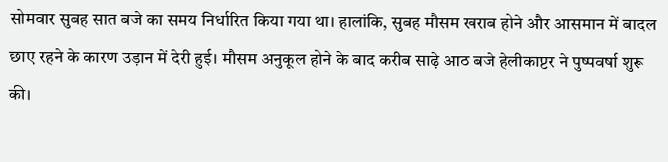सोमवार सुबह सात बजे का समय निर्धारित किया गया था। हालांकि, सुबह मौसम खराब होने और आसमान में बादल छाए रहने के कारण उड़ान में देरी हुई। मौसम अनुकूल होने के बाद करीब साढ़े आठ बजे हेलीकाप्टर ने पुष्पवर्षा शुरू की।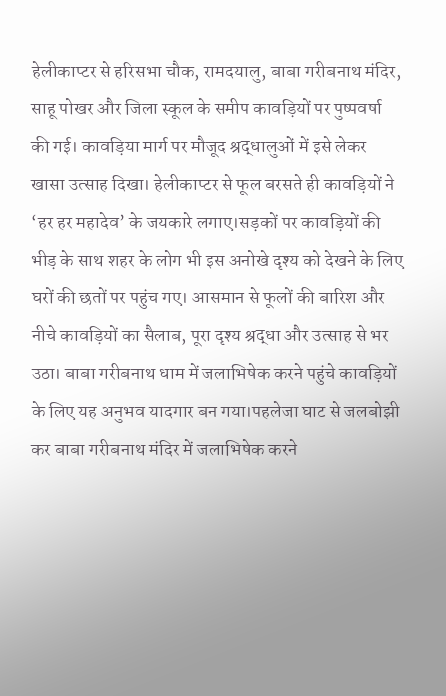हेलीकाप्टर से हरिसभा चौक, रामदयालु, बाबा गरीबनाथ मंदिर, साहू पोखर और जिला स्कूल के समीप कावड़ियों पर पुष्पवर्षा की गई। कावड़िया मार्ग पर मौजूद श्रद्धालुओं में इसे लेकर खासा उत्साह दिखा। हेलीकाप्टर से फूल बरसते ही कावड़ियों ने ‘हर हर महादेव’ के जयकारे लगाए।सड़कों पर कावड़ियों की भीड़ के साथ शहर के लोग भी इस अनोखे दृश्य को देखने के लिए घरों की छतों पर पहुंच गए। आसमान से फूलों की बारिश और नीचे कावड़ियों का सैलाब, पूरा दृश्य श्रद्धा और उत्साह से भर उठा। बाबा गरीबनाथ धाम में जलाभिषेक करने पहुंचे कावड़ियों के लिए यह अनुभव यादगार बन गया।पहलेजा घाट से जलबोझी कर बाबा गरीबनाथ मंदिर में जलाभिषेक करने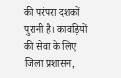की परंपरा दशकों पुरानी है। कावड़ियों की सेवा के लिए जिला प्रशासन,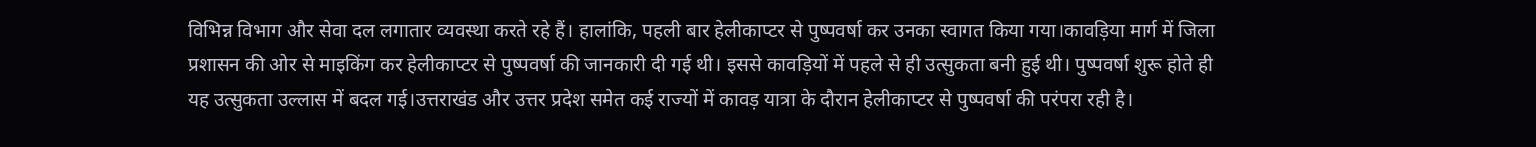विभिन्न विभाग और सेवा दल लगातार व्यवस्था करते रहे हैं। हालांकि, पहली बार हेलीकाप्टर से पुष्पवर्षा कर उनका स्वागत किया गया।कावड़िया मार्ग में जिला प्रशासन की ओर से माइकिंग कर हेलीकाप्टर से पुष्पवर्षा की जानकारी दी गई थी। इससे कावड़ियों में पहले से ही उत्सुकता बनी हुई थी। पुष्पवर्षा शुरू होते ही यह उत्सुकता उल्लास में बदल गई।उत्तराखंड और उत्तर प्रदेश समेत कई राज्यों में कावड़ यात्रा के दौरान हेलीकाप्टर से पुष्पवर्षा की परंपरा रही है।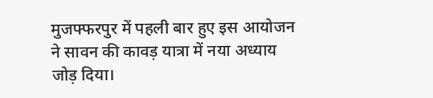मुजफ्फरपुर में पहली बार हुए इस आयोजन ने सावन की कावड़ यात्रा में नया अध्याय जोड़ दिया।